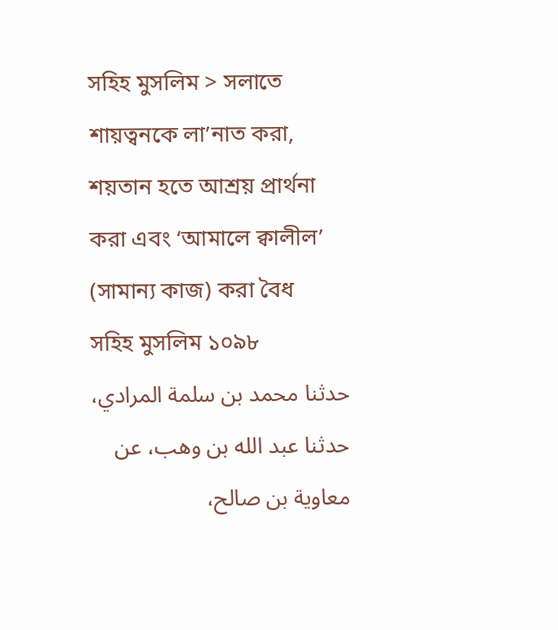সহিহ মুসলিম > সলাতে শায়ত্বনকে লা’নাত করা, শয়তান হতে আশ্রয় প্রার্থনা করা এবং ‘আমালে ক্বালীল’ (সামান্য কাজ) করা বৈধ
সহিহ মুসলিম ১০৯৮
حدثنا محمد بن سلمة المرادي، حدثنا عبد الله بن وهب، عن معاوية بن صالح،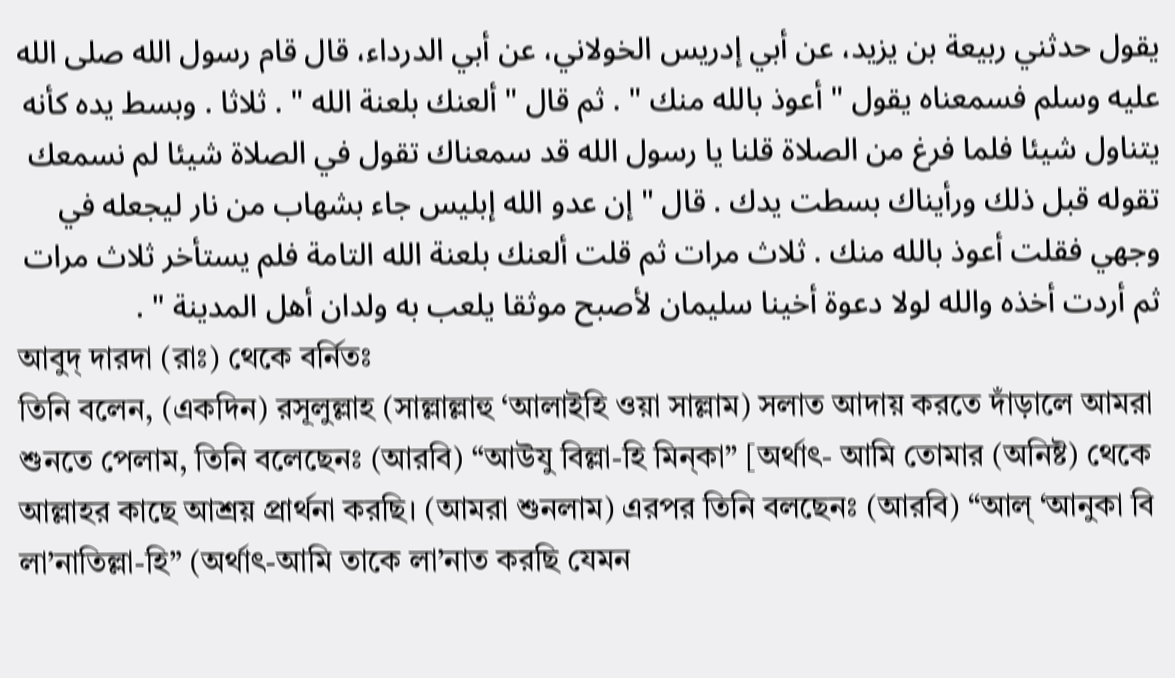يقول حدثني ربيعة بن يزيد، عن أبي إدريس الخولاني، عن أبي الدرداء، قال قام رسول الله صلى الله عليه وسلم فسمعناه يقول " أعوذ بالله منك " . ثم قال " ألعنك بلعنة الله " . ثلاثا . وبسط يده كأنه يتناول شيئا فلما فرغ من الصلاة قلنا يا رسول الله قد سمعناك تقول في الصلاة شيئا لم نسمعك تقوله قبل ذلك ورأيناك بسطت يدك . قال " إن عدو الله إبليس جاء بشهاب من نار ليجعله في وجهي فقلت أعوذ بالله منك . ثلاث مرات ثم قلت ألعنك بلعنة الله التامة فلم يستأخر ثلاث مرات ثم أردت أخذه والله لولا دعوة أخينا سليمان لأصبح موثقا يلعب به ولدان أهل المدينة " .
আবুদ্ দারদা (রাঃ) থেকে বর্নিতঃ
তিনি বলেন, (একদিন) রসূলুল্লাহ (সাল্লাল্লাহু ‘আলাইহি ওয়া সাল্লাম) সলাত আদায় করতে দাঁড়ালে আমরা শুনতে পেলাম, তিনি বলেছেনঃ (আরবি) “আউযু বিল্লা-হি মিন্কা” [অর্থাৎ- আমি তোমার (অনিষ্ট) থেকে আল্লাহর কাছে আশ্রয় প্রার্থনা করছি। (আমরা শুনলাম) এরপর তিনি বলছেনঃ (আরবি) “আল্ ‘আনুকা বি লা’নাতিল্লা-হি” (অর্থাৎ-আমি তাকে লা’নাত করছি যেমন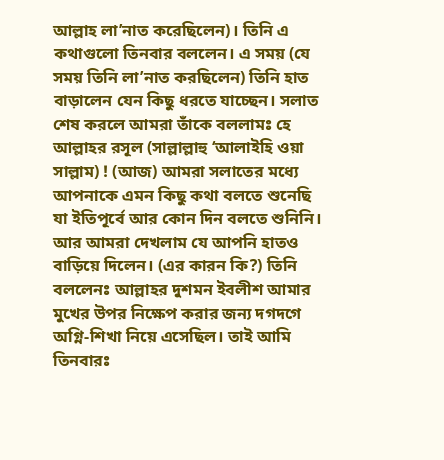আল্লাহ লা’নাত করেছিলেন)। তিনি এ কথাগুলো তিনবার বললেন। এ সময় (যে সময় তিনি লা’নাত করছিলেন) তিনি হাত বাড়ালেন যেন কিছু ধরতে যাচ্ছেন। সলাত শেষ করলে আমরা তাঁকে বললামঃ হে আল্লাহর রসূল (সাল্লাল্লাহু ‘আলাইহি ওয়া সাল্লাম) ! (আজ) আমরা সলাতের মধ্যে আপনাকে এমন কিছু কথা বলতে শুনেছি যা ইতিপূর্বে আর কোন দিন বলতে শুনিনি। আর আমরা দেখলাম যে আপনি হাতও বাড়িয়ে দিলেন। (এর কারন কি?) তিনি বললেনঃ আল্লাহর দুশমন ইবলীশ আমার মুখের উপর নিক্ষেপ করার জন্য দগদগে অগ্নি-শিখা নিয়ে এসেছিল। তাই আমি তিনবারঃ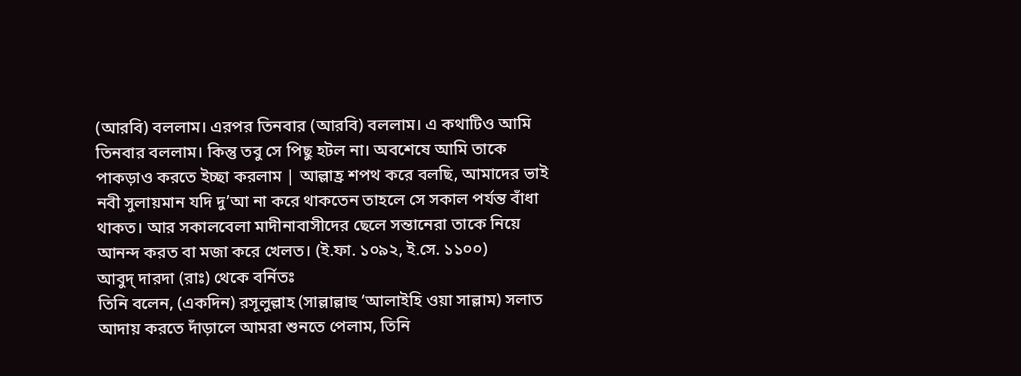(আরবি) বললাম। এরপর তিনবার (আরবি) বললাম। এ কথাটিও আমি তিনবার বললাম। কিন্তু তবু সে পিছু হটল না। অবশেষে আমি তাকে পাকড়াও করতে ইচ্ছা করলাম | আল্লাহ্র শপথ করে বলছি, আমাদের ভাই নবী সুলায়মান যদি দু’আ না করে থাকতেন তাহলে সে সকাল পর্যন্ত বাঁধা থাকত। আর সকালবেলা মাদীনাবাসীদের ছেলে সন্তানেরা তাকে নিয়ে আনন্দ করত বা মজা করে খেলত। (ই.ফা. ১০৯২, ই.সে. ১১০০)
আবুদ্ দারদা (রাঃ) থেকে বর্নিতঃ
তিনি বলেন, (একদিন) রসূলুল্লাহ (সাল্লাল্লাহু ‘আলাইহি ওয়া সাল্লাম) সলাত আদায় করতে দাঁড়ালে আমরা শুনতে পেলাম, তিনি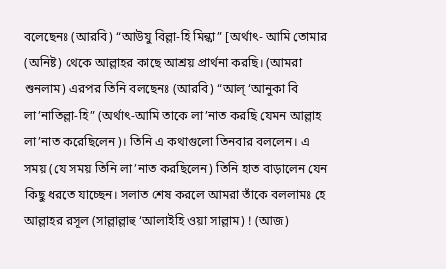বলেছেনঃ (আরবি) “আউযু বিল্লা-হি মিন্কা” [অর্থাৎ- আমি তোমার (অনিষ্ট) থেকে আল্লাহর কাছে আশ্রয় প্রার্থনা করছি। (আমরা শুনলাম) এরপর তিনি বলছেনঃ (আরবি) “আল্ ‘আনুকা বি লা’নাতিল্লা-হি” (অর্থাৎ-আমি তাকে লা’নাত করছি যেমন আল্লাহ লা’নাত করেছিলেন)। তিনি এ কথাগুলো তিনবার বললেন। এ সময় (যে সময় তিনি লা’নাত করছিলেন) তিনি হাত বাড়ালেন যেন কিছু ধরতে যাচ্ছেন। সলাত শেষ করলে আমরা তাঁকে বললামঃ হে আল্লাহর রসূল (সাল্লাল্লাহু ‘আলাইহি ওয়া সাল্লাম) ! (আজ)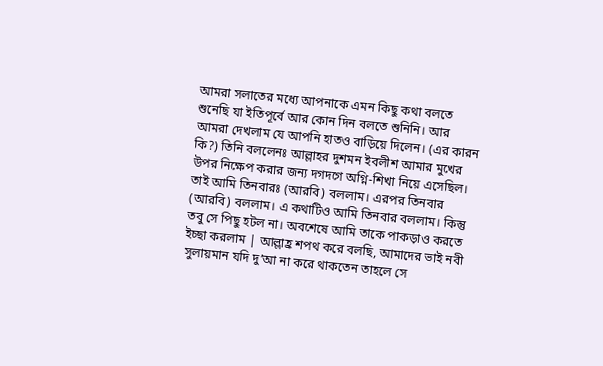আমরা সলাতের মধ্যে আপনাকে এমন কিছু কথা বলতে শুনেছি যা ইতিপূর্বে আর কোন দিন বলতে শুনিনি। আর আমরা দেখলাম যে আপনি হাতও বাড়িয়ে দিলেন। (এর কারন কি?) তিনি বললেনঃ আল্লাহর দুশমন ইবলীশ আমার মুখের উপর নিক্ষেপ করার জন্য দগদগে অগ্নি-শিখা নিয়ে এসেছিল। তাই আমি তিনবারঃ (আরবি) বললাম। এরপর তিনবার (আরবি) বললাম। এ কথাটিও আমি তিনবার বললাম। কিন্তু তবু সে পিছু হটল না। অবশেষে আমি তাকে পাকড়াও করতে ইচ্ছা করলাম | আল্লাহ্র শপথ করে বলছি, আমাদের ভাই নবী সুলায়মান যদি দু’আ না করে থাকতেন তাহলে সে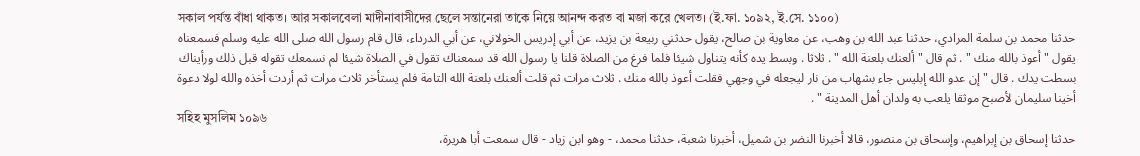সকাল পর্যন্ত বাঁধা থাকত। আর সকালবেলা মাদীনাবাসীদের ছেলে সন্তানেরা তাকে নিয়ে আনন্দ করত বা মজা করে খেলত। (ই.ফা. ১০৯২, ই.সে. ১১০০)
حدثنا محمد بن سلمة المرادي، حدثنا عبد الله بن وهب، عن معاوية بن صالح، يقول حدثني ربيعة بن يزيد، عن أبي إدريس الخولاني، عن أبي الدرداء، قال قام رسول الله صلى الله عليه وسلم فسمعناه يقول " أعوذ بالله منك " . ثم قال " ألعنك بلعنة الله " . ثلاثا . وبسط يده كأنه يتناول شيئا فلما فرغ من الصلاة قلنا يا رسول الله قد سمعناك تقول في الصلاة شيئا لم نسمعك تقوله قبل ذلك ورأيناك بسطت يدك . قال " إن عدو الله إبليس جاء بشهاب من نار ليجعله في وجهي فقلت أعوذ بالله منك . ثلاث مرات ثم قلت ألعنك بلعنة الله التامة فلم يستأخر ثلاث مرات ثم أردت أخذه والله لولا دعوة أخينا سليمان لأصبح موثقا يلعب به ولدان أهل المدينة " .
সহিহ মুসলিম ১০৯৬
حدثنا إسحاق بن إبراهيم، وإسحاق بن منصور، قالا أخبرنا النضر بن شميل، أخبرنا شعبة، حدثنا محمد، - وهو ابن زياد - قال سمعت أبا هريرة،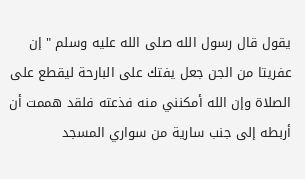يقول قال رسول الله صلى الله عليه وسلم " إن عفريتا من الجن جعل يفتك على البارحة ليقطع على الصلاة وإن الله أمكنني منه فذعته فلقد هممت أن أربطه إلى جنب سارية من سواري المسجد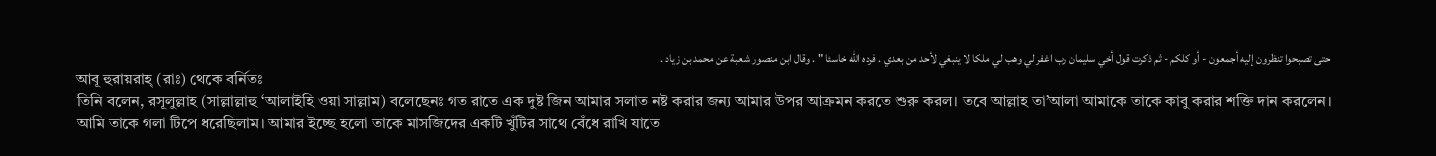حتى تصبحوا تنظرون إليه أجمعون - أو كلكم - ثم ذكرت قول أخي سليمان رب اغفر لي وهب لي ملكا لا ينبغي لأحد من بعدي . فرده الله خاسئا " . وقال ابن منصور شعبة عن محمد بن زياد .
আবূ হুরায়রাহ্ (রাঃ) থেকে বর্নিতঃ
তিনি বলেন, রসূলুল্লাহ (সাল্লাল্লাহু ‘আলাইহি ওয়া সাল্লাম) বলেছেনঃ গত রাতে এক দুষ্ট জিন আমার সলাত নষ্ট করার জন্য আমার উপর আক্রমন করতে শুরু করল। তবে আল্লাহ তা’আলা আমাকে তাকে কাবু করার শক্তি দান করলেন। আমি তাকে গলা টিপে ধরেছিলাম। আমার ইচ্ছে হলো তাকে মাসজিদের একটি খুঁটির সাথে বেঁধে রাখি যাতে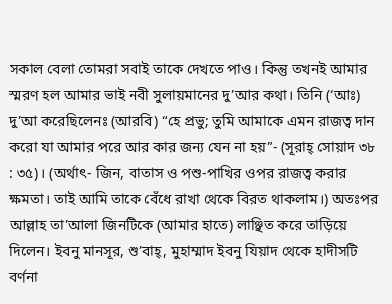সকাল বেলা তোমরা সবাই তাকে দেখতে পাও। কিন্তু তখনই আমার স্মরণ হল আমার ভাই নবী সুলায়মানের দু’আর কথা। তিনি (‘আঃ) দু’আ করেছিলেনঃ (আরবি) “হে প্রভু; তুমি আমাকে এমন রাজত্ব দান করো যা আমার পরে আর কার জন্য যেন না হয়”- (সূরাহ্ সোয়াদ ৩৮ : ৩৫)। (অর্থাৎ- জিন, বাতাস ও পশু-পাখির ওপর রাজত্ব করার ক্ষমতা। তাই আমি তাকে বেঁধে রাখা থেকে বিরত থাকলাম।) অতঃপর আল্লাহ তা’আলা জিনটিকে (আমার হাতে) লাঞ্ছিত করে তাড়িয়ে দিলেন। ইবনু মানসূর, শু’বাহ্, মুহাম্মাদ ইবনু যিয়াদ থেকে হাদীসটি বর্ণনা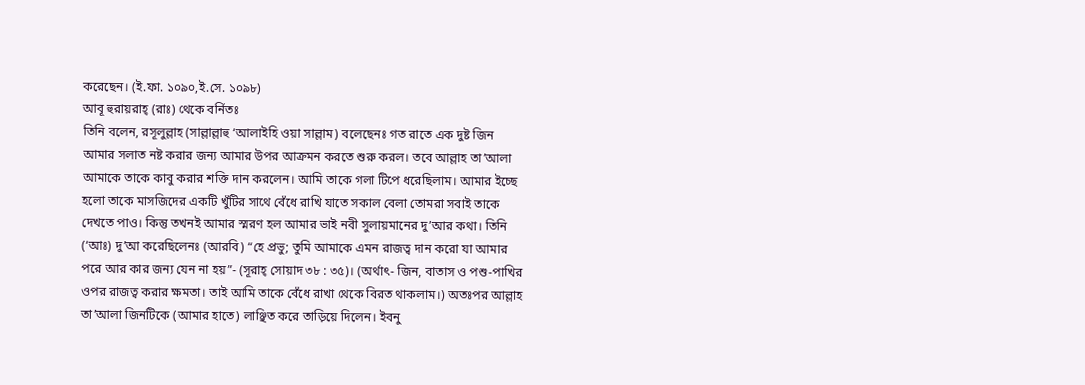করেছেন। (ই.ফা. ১০৯০,ই.সে. ১০৯৮)
আবূ হুরায়রাহ্ (রাঃ) থেকে বর্নিতঃ
তিনি বলেন, রসূলুল্লাহ (সাল্লাল্লাহু ‘আলাইহি ওয়া সাল্লাম) বলেছেনঃ গত রাতে এক দুষ্ট জিন আমার সলাত নষ্ট করার জন্য আমার উপর আক্রমন করতে শুরু করল। তবে আল্লাহ তা’আলা আমাকে তাকে কাবু করার শক্তি দান করলেন। আমি তাকে গলা টিপে ধরেছিলাম। আমার ইচ্ছে হলো তাকে মাসজিদের একটি খুঁটির সাথে বেঁধে রাখি যাতে সকাল বেলা তোমরা সবাই তাকে দেখতে পাও। কিন্তু তখনই আমার স্মরণ হল আমার ভাই নবী সুলায়মানের দু’আর কথা। তিনি (‘আঃ) দু’আ করেছিলেনঃ (আরবি) “হে প্রভু; তুমি আমাকে এমন রাজত্ব দান করো যা আমার পরে আর কার জন্য যেন না হয়”- (সূরাহ্ সোয়াদ ৩৮ : ৩৫)। (অর্থাৎ- জিন, বাতাস ও পশু-পাখির ওপর রাজত্ব করার ক্ষমতা। তাই আমি তাকে বেঁধে রাখা থেকে বিরত থাকলাম।) অতঃপর আল্লাহ তা’আলা জিনটিকে (আমার হাতে) লাঞ্ছিত করে তাড়িয়ে দিলেন। ইবনু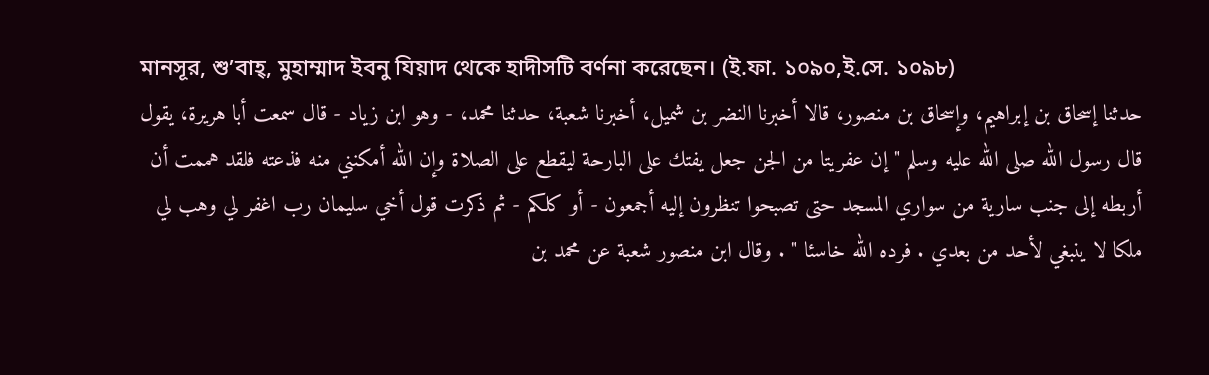মানসূর, শু’বাহ্, মুহাম্মাদ ইবনু যিয়াদ থেকে হাদীসটি বর্ণনা করেছেন। (ই.ফা. ১০৯০,ই.সে. ১০৯৮)
حدثنا إسحاق بن إبراهيم، وإسحاق بن منصور، قالا أخبرنا النضر بن شميل، أخبرنا شعبة، حدثنا محمد، - وهو ابن زياد - قال سمعت أبا هريرة، يقول قال رسول الله صلى الله عليه وسلم " إن عفريتا من الجن جعل يفتك على البارحة ليقطع على الصلاة وإن الله أمكنني منه فذعته فلقد هممت أن أربطه إلى جنب سارية من سواري المسجد حتى تصبحوا تنظرون إليه أجمعون - أو كلكم - ثم ذكرت قول أخي سليمان رب اغفر لي وهب لي ملكا لا ينبغي لأحد من بعدي . فرده الله خاسئا " . وقال ابن منصور شعبة عن محمد بن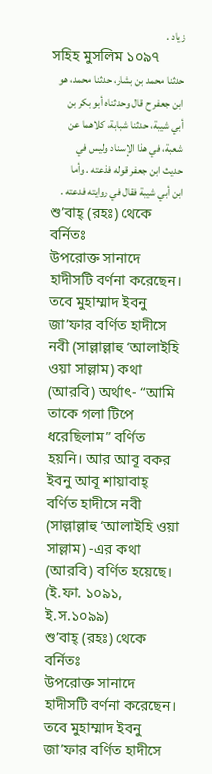زياد .
সহিহ মুসলিম ১০৯৭
حدثنا محمد بن بشار، حدثنا محمد، هو ابن جعفر ح قال وحدثناه أبو بكر بن أبي شيبة، حدثنا شبابة، كلاهما عن شعبة، في هذا الإسناد وليس في حديث ابن جعفر قوله فذعته . وأما ابن أبي شيبة فقال في روايته فدعته .
শু’বাহ্ (রহঃ) থেকে বর্নিতঃ
উপরোক্ত সানাদে হাদীসটি বর্ণনা করেছেন। তবে মুহাম্মাদ ইবনু জা’ফার বর্ণিত হাদীসে নবী (সাল্লাল্লাহু ‘আলাইহি ওয়া সাল্লাম) কথা (আরবি) অর্থাৎ- “আমি তাকে গলা টিপে ধরেছিলাম” বর্ণিত হয়নি। আর আবূ বকর ইবনু আবূ শায়াবাহ্ বর্ণিত হাদীসে নবী (সাল্লাল্লাহু ‘আলাইহি ওয়া সাল্লাম) -এর কথা (আরবি) বর্ণিত হয়েছে। (ই.ফা. ১০৯১, ই.স.১০৯৯)
শু’বাহ্ (রহঃ) থেকে বর্নিতঃ
উপরোক্ত সানাদে হাদীসটি বর্ণনা করেছেন। তবে মুহাম্মাদ ইবনু জা’ফার বর্ণিত হাদীসে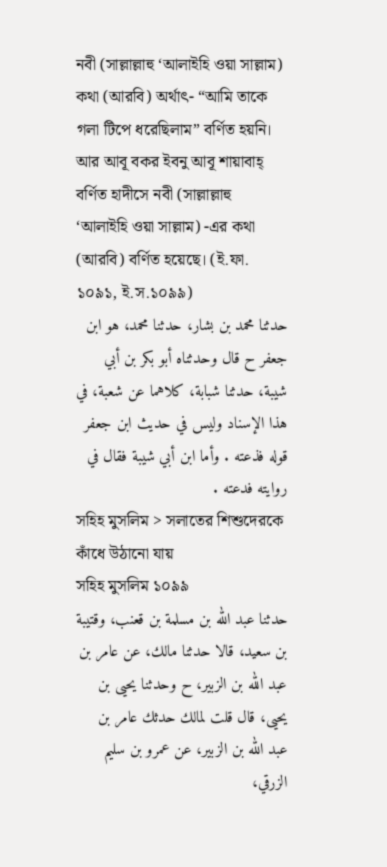নবী (সাল্লাল্লাহু ‘আলাইহি ওয়া সাল্লাম) কথা (আরবি) অর্থাৎ- “আমি তাকে গলা টিপে ধরেছিলাম” বর্ণিত হয়নি। আর আবূ বকর ইবনু আবূ শায়াবাহ্ বর্ণিত হাদীসে নবী (সাল্লাল্লাহু ‘আলাইহি ওয়া সাল্লাম) -এর কথা (আরবি) বর্ণিত হয়েছে। (ই.ফা. ১০৯১, ই.স.১০৯৯)
حدثنا محمد بن بشار، حدثنا محمد، هو ابن جعفر ح قال وحدثناه أبو بكر بن أبي شيبة، حدثنا شبابة، كلاهما عن شعبة، في هذا الإسناد وليس في حديث ابن جعفر قوله فذعته . وأما ابن أبي شيبة فقال في روايته فدعته .
সহিহ মুসলিম > সলাতের শিশুদেরকে কাঁধে উঠানো যায়
সহিহ মুসলিম ১০৯৯
حدثنا عبد الله بن مسلمة بن قعنب، وقتيبة بن سعيد، قالا حدثنا مالك، عن عامر بن عبد الله بن الزبير، ح وحدثنا يحيى بن يحيى، قال قلت لمالك حدثك عامر بن عبد الله بن الزبير، عن عمرو بن سليم الزرقي،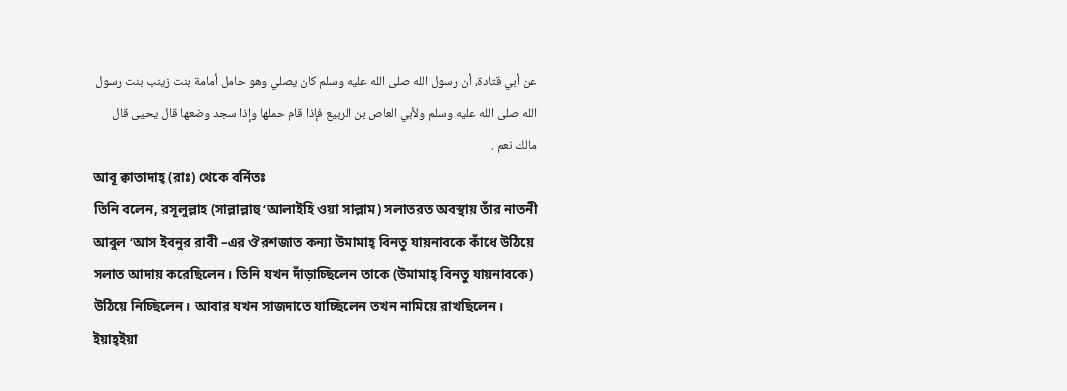عن أبي قتادة، أن رسول الله صلى الله عليه وسلم كان يصلي وهو حامل أمامة بنت زينب بنت رسول الله صلى الله عليه وسلم ولأبي العاص بن الربيع فإذا قام حملها وإذا سجد وضعها قال يحيى قال مالك نعم .
আবূ ক্বাতাদাহ্ (রাঃ) থেকে বর্নিতঃ
তিনি বলেন, রসূলুল্লাহ (সাল্লাল্লাহু ‘আলাইহি ওয়া সাল্লাম) সলাতরত অবস্থায় তাঁর নাতনী আবুল ‘আস ইবনুর রাবী –এর ঔরশজাত কন্যা উমামাহ্ বিনতু যায়নাবকে কাঁধে উঠিয়ে সলাত আদায় করেছিলেন। তিনি যখন দাঁড়াচ্ছিলেন তাকে (উমামাহ্ বিনতু যায়নাবকে) উঠিয়ে নিচ্ছিলেন। আবার যখন সাজদাতে যাচ্ছিলেন তখন নামিয়ে রাখছিলেন। ইয়াহ্ইয়া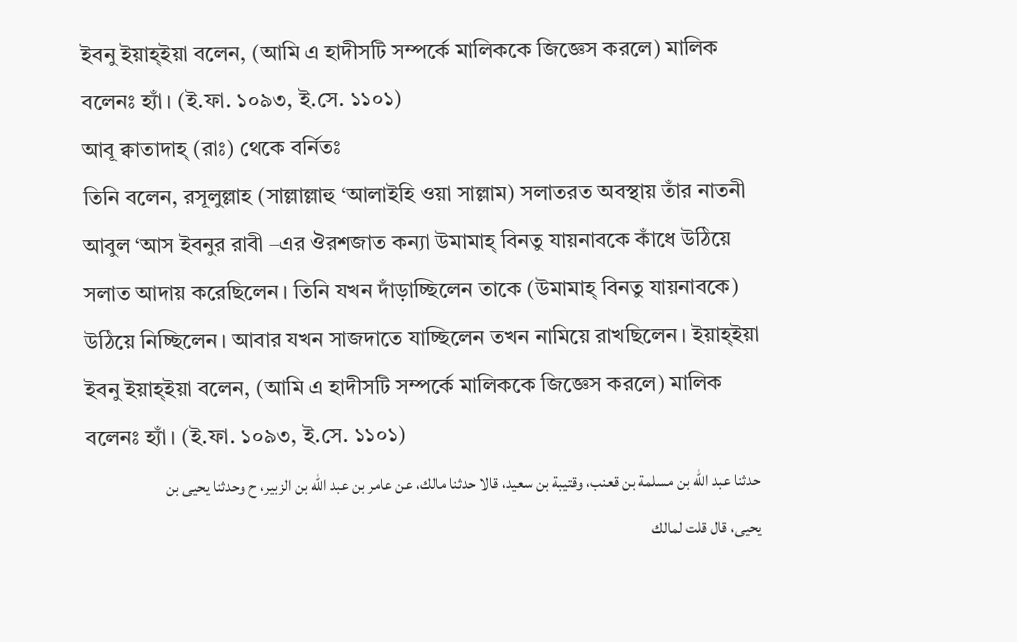ইবনু ইয়াহ্ইয়া বলেন, (আমি এ হাদীসটি সম্পর্কে মালিককে জিজ্ঞেস করলে) মালিক বলেনঃ হ্যাঁ। (ই.ফা. ১০৯৩, ই.সে. ১১০১)
আবূ ক্বাতাদাহ্ (রাঃ) থেকে বর্নিতঃ
তিনি বলেন, রসূলুল্লাহ (সাল্লাল্লাহু ‘আলাইহি ওয়া সাল্লাম) সলাতরত অবস্থায় তাঁর নাতনী আবুল ‘আস ইবনুর রাবী –এর ঔরশজাত কন্যা উমামাহ্ বিনতু যায়নাবকে কাঁধে উঠিয়ে সলাত আদায় করেছিলেন। তিনি যখন দাঁড়াচ্ছিলেন তাকে (উমামাহ্ বিনতু যায়নাবকে) উঠিয়ে নিচ্ছিলেন। আবার যখন সাজদাতে যাচ্ছিলেন তখন নামিয়ে রাখছিলেন। ইয়াহ্ইয়া ইবনু ইয়াহ্ইয়া বলেন, (আমি এ হাদীসটি সম্পর্কে মালিককে জিজ্ঞেস করলে) মালিক বলেনঃ হ্যাঁ। (ই.ফা. ১০৯৩, ই.সে. ১১০১)
حدثنا عبد الله بن مسلمة بن قعنب، وقتيبة بن سعيد، قالا حدثنا مالك، عن عامر بن عبد الله بن الزبير، ح وحدثنا يحيى بن يحيى، قال قلت لمالك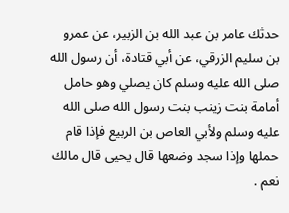حدثك عامر بن عبد الله بن الزبير، عن عمرو بن سليم الزرقي، عن أبي قتادة، أن رسول الله صلى الله عليه وسلم كان يصلي وهو حامل أمامة بنت زينب بنت رسول الله صلى الله عليه وسلم ولأبي العاص بن الربيع فإذا قام حملها وإذا سجد وضعها قال يحيى قال مالك نعم .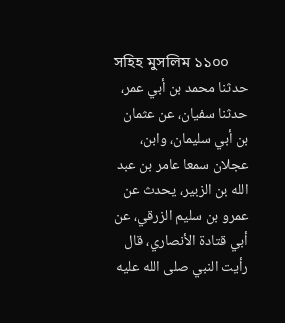সহিহ মুসলিম ১১০০
حدثنا محمد بن أبي عمر، حدثنا سفيان، عن عثمان بن أبي سليمان، وابن، عجلان سمعا عامر بن عبد الله بن الزبير، يحدث عن عمرو بن سليم الزرقي، عن أبي قتادة الأنصاري، قال رأيت النبي صلى الله عليه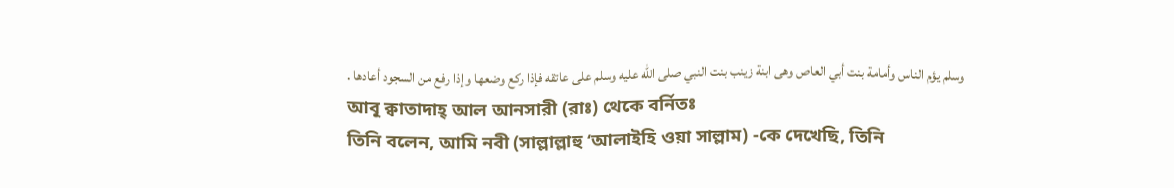وسلم يؤم الناس وأمامة بنت أبي العاص وهى ابنة زينب بنت النبي صلى الله عليه وسلم على عاتقه فإذا ركع وضعها وإذا رفع من السجود أعادها .
আবূ ক্বাতাদাহ্ আল আনসারী (রাঃ) থেকে বর্নিতঃ
তিনি বলেন, আমি নবী (সাল্লাল্লাহু ‘আলাইহি ওয়া সাল্লাম) -কে দেখেছি, তিনি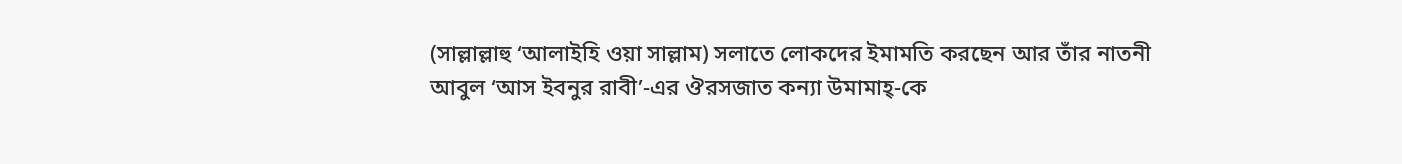(সাল্লাল্লাহু ‘আলাইহি ওয়া সাল্লাম) সলাতে লোকদের ইমামতি করছেন আর তাঁর নাতনী আবুল ‘আস ইবনুর রাবী’-এর ঔরসজাত কন্যা উমামাহ্-কে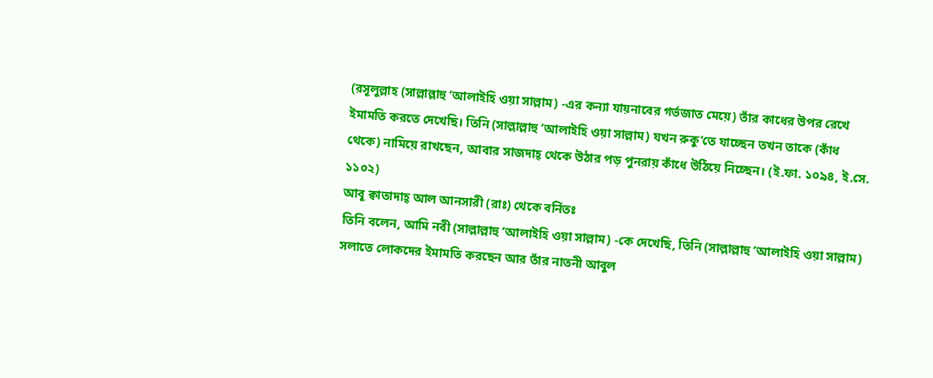(রসূলুল্লাহ (সাল্লাল্লাহু ‘আলাইহি ওয়া সাল্লাম) -এর কন্যা যায়নাবের গর্ভজাত মেয়ে) তাঁর কাধের উপর রেখে ইমামতি করতে দেখেছি। তিনি (সাল্লাল্লাহু ‘আলাইহি ওয়া সাল্লাম) যখন রুকু‘তে যাচ্ছেন তখন তাকে (কাঁধ থেকে) নামিয়ে রাখছেন, আবার সাজদাহ্ থেকে উঠার পড় পুনরায় কাঁধে উঠিয়ে নিচ্ছেন। (ই.ফা. ১০৯৪, ই.সে. ১১০২)
আবূ ক্বাতাদাহ্ আল আনসারী (রাঃ) থেকে বর্নিতঃ
তিনি বলেন, আমি নবী (সাল্লাল্লাহু ‘আলাইহি ওয়া সাল্লাম) -কে দেখেছি, তিনি (সাল্লাল্লাহু ‘আলাইহি ওয়া সাল্লাম) সলাতে লোকদের ইমামতি করছেন আর তাঁর নাতনী আবুল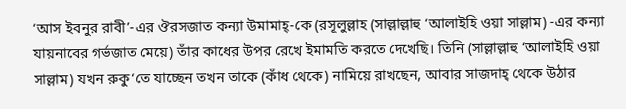‘আস ইবনুর রাবী’-এর ঔরসজাত কন্যা উমামাহ্-কে (রসূলুল্লাহ (সাল্লাল্লাহু ‘আলাইহি ওয়া সাল্লাম) -এর কন্যা যায়নাবের গর্ভজাত মেয়ে) তাঁর কাধের উপর রেখে ইমামতি করতে দেখেছি। তিনি (সাল্লাল্লাহু ‘আলাইহি ওয়া সাল্লাম) যখন রুকু‘তে যাচ্ছেন তখন তাকে (কাঁধ থেকে) নামিয়ে রাখছেন, আবার সাজদাহ্ থেকে উঠার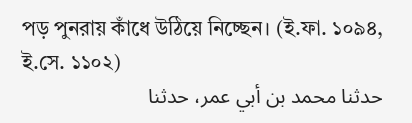পড় পুনরায় কাঁধে উঠিয়ে নিচ্ছেন। (ই.ফা. ১০৯৪, ই.সে. ১১০২)
حدثنا محمد بن أبي عمر، حدثنا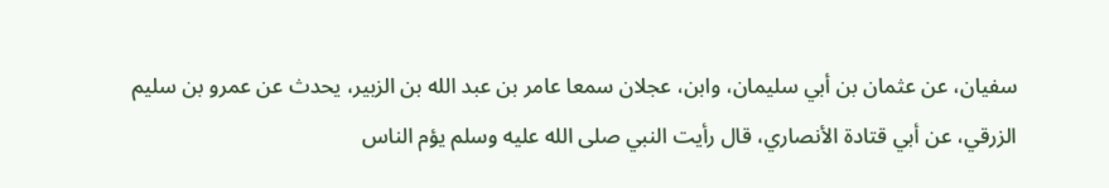سفيان، عن عثمان بن أبي سليمان، وابن، عجلان سمعا عامر بن عبد الله بن الزبير، يحدث عن عمرو بن سليم الزرقي، عن أبي قتادة الأنصاري، قال رأيت النبي صلى الله عليه وسلم يؤم الناس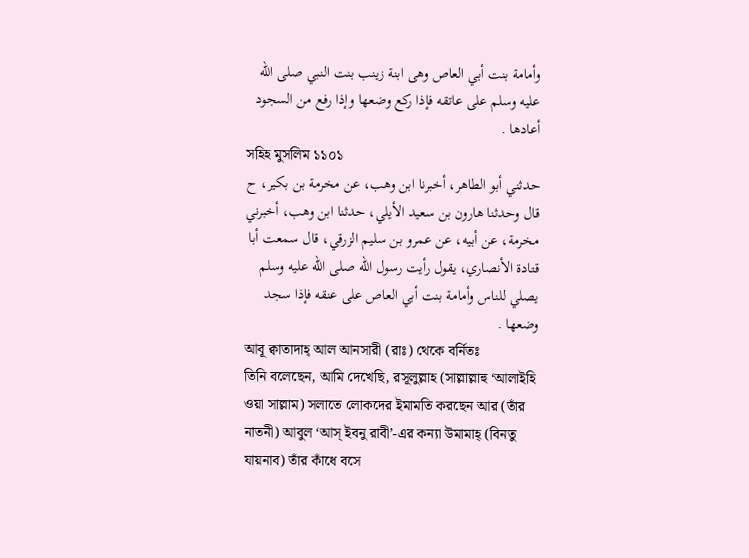وأمامة بنت أبي العاص وهى ابنة زينب بنت النبي صلى الله عليه وسلم على عاتقه فإذا ركع وضعها وإذا رفع من السجود أعادها .
সহিহ মুসলিম ১১০১
حدثني أبو الطاهر، أخبرنا ابن وهب، عن مخرمة بن بكير، ح قال وحدثنا هارون بن سعيد الأيلي، حدثنا ابن وهب، أخبرني مخرمة، عن أبيه، عن عمرو بن سليم الزرقي، قال سمعت أبا قتادة الأنصاري، يقول رأيت رسول الله صلى الله عليه وسلم يصلي للناس وأمامة بنت أبي العاص على عنقه فإذا سجد وضعها .
আবূ ক্বাতাদাহ্ আল আনসারী (রাঃ) থেকে বর্নিতঃ
তিনি বলেছেন, আমি দেখেছি, রসূলুল্লাহ (সাল্লাল্লাহু ‘আলাইহি ওয়া সাল্লাম) সলাতে লোকদের ইমামতি করছেন আর (তাঁর নাতনী) আবুল ‘আস্ ইবনু রাবী’-এর কন্যা উমামাহ্ (বিনতু যায়নাব) তাঁর কাঁধে বসে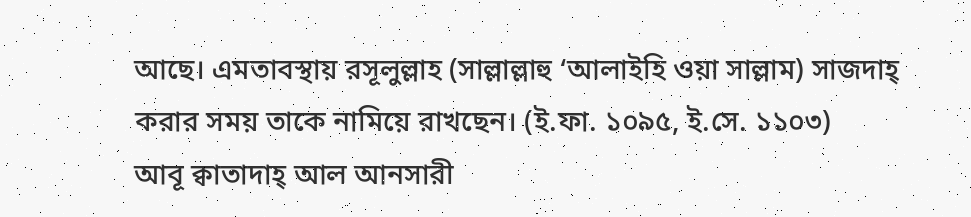আছে। এমতাবস্থায় রসূলুল্লাহ (সাল্লাল্লাহু ‘আলাইহি ওয়া সাল্লাম) সাজদাহ্ করার সময় তাকে নামিয়ে রাখছেন। (ই.ফা. ১০৯৫, ই.সে. ১১০৩)
আবূ ক্বাতাদাহ্ আল আনসারী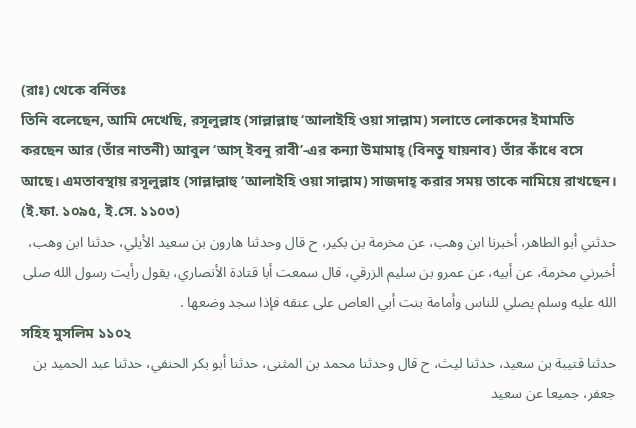(রাঃ) থেকে বর্নিতঃ
তিনি বলেছেন, আমি দেখেছি, রসূলুল্লাহ (সাল্লাল্লাহু ‘আলাইহি ওয়া সাল্লাম) সলাতে লোকদের ইমামতি করছেন আর (তাঁর নাতনী) আবুল ‘আস্ ইবনু রাবী’-এর কন্যা উমামাহ্ (বিনতু যায়নাব) তাঁর কাঁধে বসে আছে। এমতাবস্থায় রসূলুল্লাহ (সাল্লাল্লাহু ‘আলাইহি ওয়া সাল্লাম) সাজদাহ্ করার সময় তাকে নামিয়ে রাখছেন। (ই.ফা. ১০৯৫, ই.সে. ১১০৩)
حدثني أبو الطاهر، أخبرنا ابن وهب، عن مخرمة بن بكير، ح قال وحدثنا هارون بن سعيد الأيلي، حدثنا ابن وهب، أخبرني مخرمة، عن أبيه، عن عمرو بن سليم الزرقي، قال سمعت أبا قتادة الأنصاري، يقول رأيت رسول الله صلى الله عليه وسلم يصلي للناس وأمامة بنت أبي العاص على عنقه فإذا سجد وضعها .
সহিহ মুসলিম ১১০২
حدثنا قتيبة بن سعيد، حدثنا ليث، ح قال وحدثنا محمد بن المثنى، حدثنا أبو بكر الحنفي، حدثنا عبد الحميد بن جعفر، جميعا عن سعيد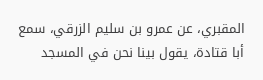المقبري، عن عمرو بن سليم الزرقي، سمع أبا قتادة، يقول بينا نحن في المسجد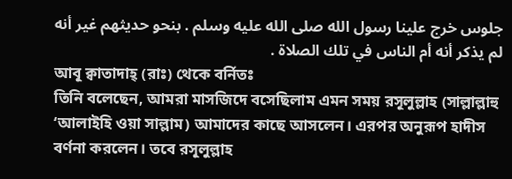جلوس خرج علينا رسول الله صلى الله عليه وسلم . بنحو حديثهم غير أنه لم يذكر أنه أم الناس في تلك الصلاة .
আবূ ক্বাতাদাহ্ (রাঃ) থেকে বর্নিতঃ
তিনি বলেছেন, আমরা মাসজিদে বসেছিলাম এমন সময় রসূলুল্লাহ (সাল্লাল্লাহু ‘আলাইহি ওয়া সাল্লাম) আমাদের কাছে আসলেন। এরপর অনুরূপ হাদীস বর্ণনা করলেন। তবে রসূলুল্লাহ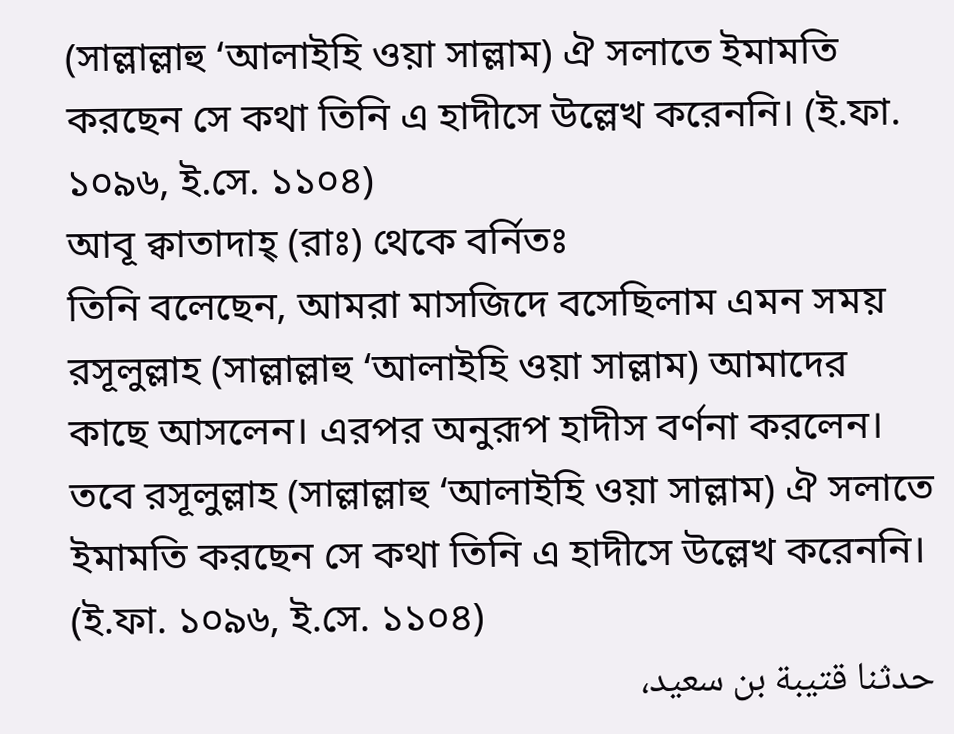(সাল্লাল্লাহু ‘আলাইহি ওয়া সাল্লাম) ঐ সলাতে ইমামতি করছেন সে কথা তিনি এ হাদীসে উল্লেখ করেননি। (ই.ফা. ১০৯৬, ই.সে. ১১০৪)
আবূ ক্বাতাদাহ্ (রাঃ) থেকে বর্নিতঃ
তিনি বলেছেন, আমরা মাসজিদে বসেছিলাম এমন সময় রসূলুল্লাহ (সাল্লাল্লাহু ‘আলাইহি ওয়া সাল্লাম) আমাদের কাছে আসলেন। এরপর অনুরূপ হাদীস বর্ণনা করলেন। তবে রসূলুল্লাহ (সাল্লাল্লাহু ‘আলাইহি ওয়া সাল্লাম) ঐ সলাতে ইমামতি করছেন সে কথা তিনি এ হাদীসে উল্লেখ করেননি। (ই.ফা. ১০৯৬, ই.সে. ১১০৪)
حدثنا قتيبة بن سعيد،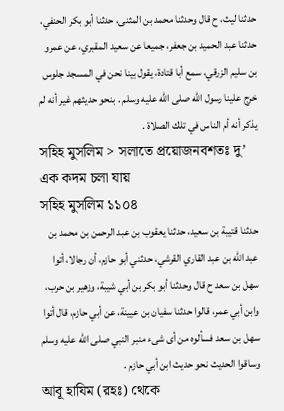حدثنا ليث، ح قال وحدثنا محمد بن المثنى، حدثنا أبو بكر الحنفي، حدثنا عبد الحميد بن جعفر، جميعا عن سعيد المقبري، عن عمرو بن سليم الزرقي، سمع أبا قتادة، يقول بينا نحن في المسجد جلوس خرج علينا رسول الله صلى الله عليه وسلم . بنحو حديثهم غير أنه لم يذكر أنه أم الناس في تلك الصلاة .
সহিহ মুসলিম > সলাতে প্রয়োজনবশতঃ দু’ এক কদম চলা যায়
সহিহ মুসলিম ১১০৪
حدثنا قتيبة بن سعيد، حدثنا يعقوب بن عبد الرحمن بن محمد بن عبد الله بن عبد القاري القرشي، حدثني أبو حازم، أن رجالا، أتوا سهل بن سعد ح قال وحدثنا أبو بكر بن أبي شيبة، وزهير بن حرب، وابن أبي عمر، قالوا حدثنا سفيان بن عيينة، عن أبي حازم، قال أتوا سهل بن سعد فسألوه من أى شىء منبر النبي صلى الله عليه وسلم وساقوا الحديث نحو حديث ابن أبي حازم .
আবূ হাযিম (রহঃ) থেকে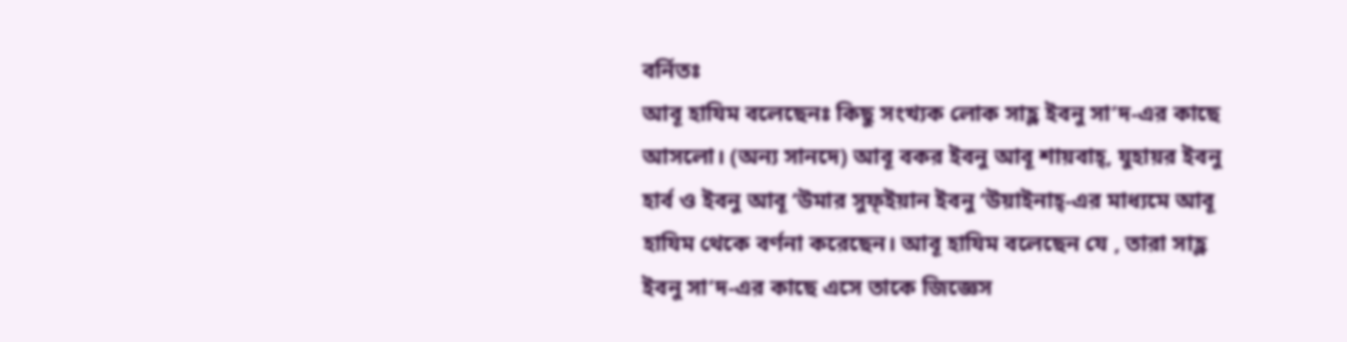বর্নিতঃ
আবূ হাযিম বলেছেনঃ কিছু সংখ্যক লোক সাহ্ল ইবনু সা’দ-এর কাছে আসলো। (অন্য সানদে) আবূ বকর ইবনু আবূ শায়বাহ্, যুহায়র ইবনু হার্ব ও ইবনু আবূ ‘উমার সুফ্ইয়ান ইবনু ‘উয়াইনাহ্-এর মাধ্যমে আবূ হাযিম থেকে বর্ণনা করেছেন। আবূ হাযিম বলেছেন যে , তারা সাহ্ল ইবনু সা’দ-এর কাছে এসে তাকে জিজ্ঞেস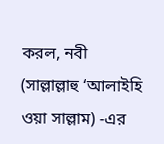করল, নবী (সাল্লাল্লাহু ‘আলাইহি ওয়া সাল্লাম) -এর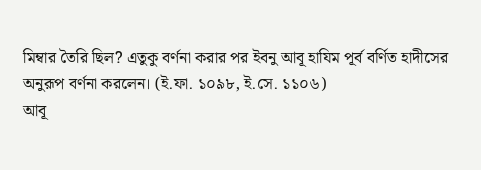মিম্বার তৈরি ছিল? এতুকু বর্ণনা করার পর ইবনু আবূ হাযিম পূর্ব বর্ণিত হাদীসের অনুরূপ বর্ণনা করলেন। (ই.ফা. ১০৯৮, ই.সে. ১১০৬)
আবূ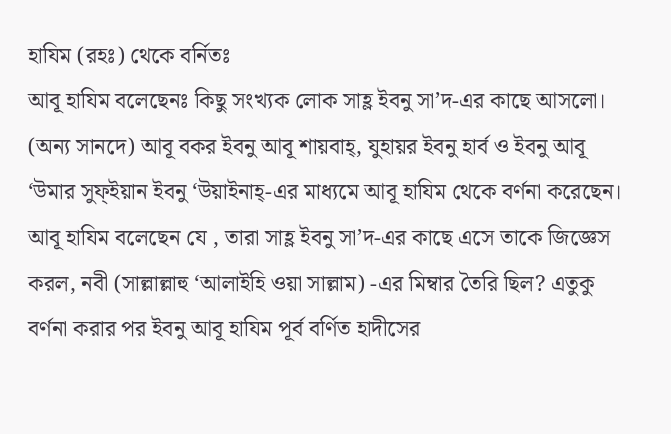হাযিম (রহঃ) থেকে বর্নিতঃ
আবূ হাযিম বলেছেনঃ কিছু সংখ্যক লোক সাহ্ল ইবনু সা’দ-এর কাছে আসলো। (অন্য সানদে) আবূ বকর ইবনু আবূ শায়বাহ্, যুহায়র ইবনু হার্ব ও ইবনু আবূ ‘উমার সুফ্ইয়ান ইবনু ‘উয়াইনাহ্-এর মাধ্যমে আবূ হাযিম থেকে বর্ণনা করেছেন। আবূ হাযিম বলেছেন যে , তারা সাহ্ল ইবনু সা’দ-এর কাছে এসে তাকে জিজ্ঞেস করল, নবী (সাল্লাল্লাহু ‘আলাইহি ওয়া সাল্লাম) -এর মিম্বার তৈরি ছিল? এতুকু বর্ণনা করার পর ইবনু আবূ হাযিম পূর্ব বর্ণিত হাদীসের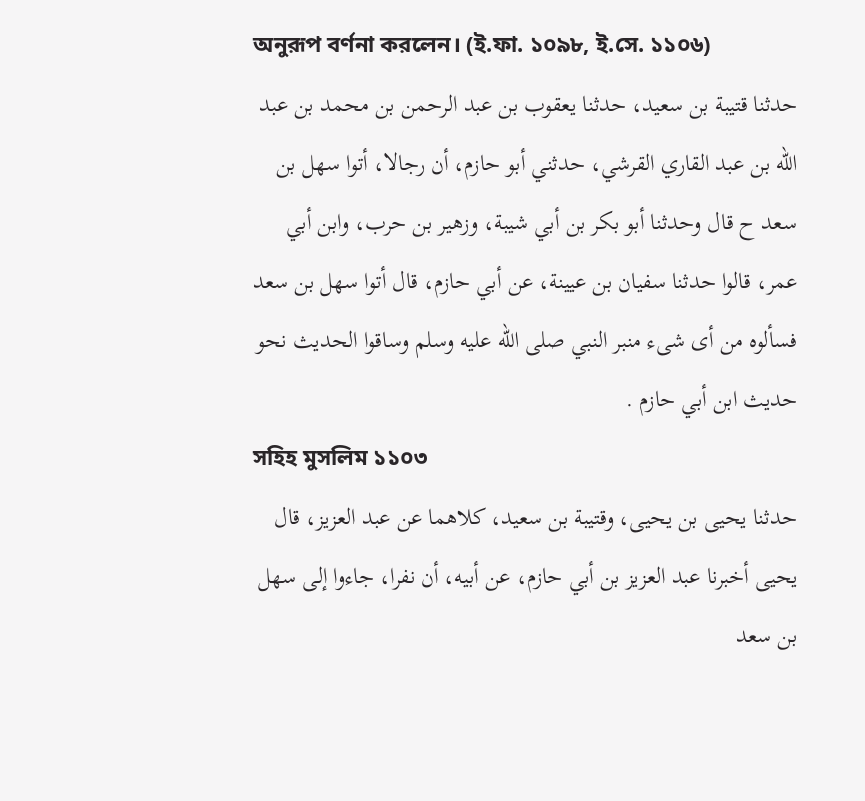অনুরূপ বর্ণনা করলেন। (ই.ফা. ১০৯৮, ই.সে. ১১০৬)
حدثنا قتيبة بن سعيد، حدثنا يعقوب بن عبد الرحمن بن محمد بن عبد الله بن عبد القاري القرشي، حدثني أبو حازم، أن رجالا، أتوا سهل بن سعد ح قال وحدثنا أبو بكر بن أبي شيبة، وزهير بن حرب، وابن أبي عمر، قالوا حدثنا سفيان بن عيينة، عن أبي حازم، قال أتوا سهل بن سعد فسألوه من أى شىء منبر النبي صلى الله عليه وسلم وساقوا الحديث نحو حديث ابن أبي حازم .
সহিহ মুসলিম ১১০৩
حدثنا يحيى بن يحيى، وقتيبة بن سعيد، كلاهما عن عبد العزيز، قال يحيى أخبرنا عبد العزيز بن أبي حازم، عن أبيه، أن نفرا، جاءوا إلى سهل بن سعد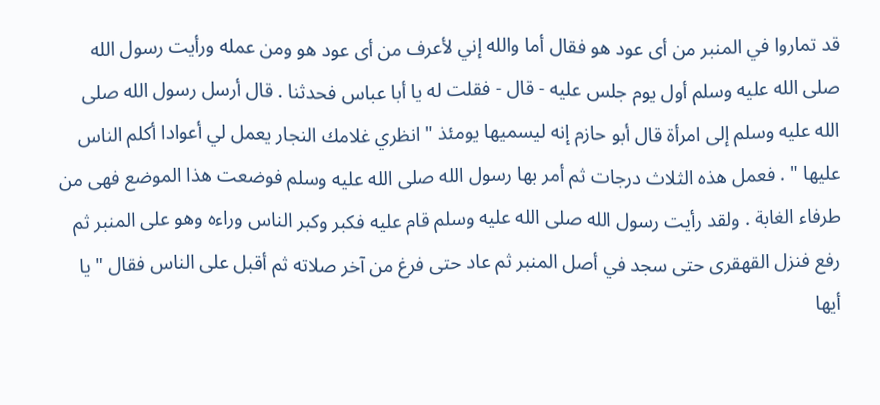قد تماروا في المنبر من أى عود هو فقال أما والله إني لأعرف من أى عود هو ومن عمله ورأيت رسول الله صلى الله عليه وسلم أول يوم جلس عليه - قال - فقلت له يا أبا عباس فحدثنا . قال أرسل رسول الله صلى الله عليه وسلم إلى امرأة قال أبو حازم إنه ليسميها يومئذ " انظري غلامك النجار يعمل لي أعوادا أكلم الناس عليها " . فعمل هذه الثلاث درجات ثم أمر بها رسول الله صلى الله عليه وسلم فوضعت هذا الموضع فهى من طرفاء الغابة . ولقد رأيت رسول الله صلى الله عليه وسلم قام عليه فكبر وكبر الناس وراءه وهو على المنبر ثم رفع فنزل القهقرى حتى سجد في أصل المنبر ثم عاد حتى فرغ من آخر صلاته ثم أقبل على الناس فقال " يا أيها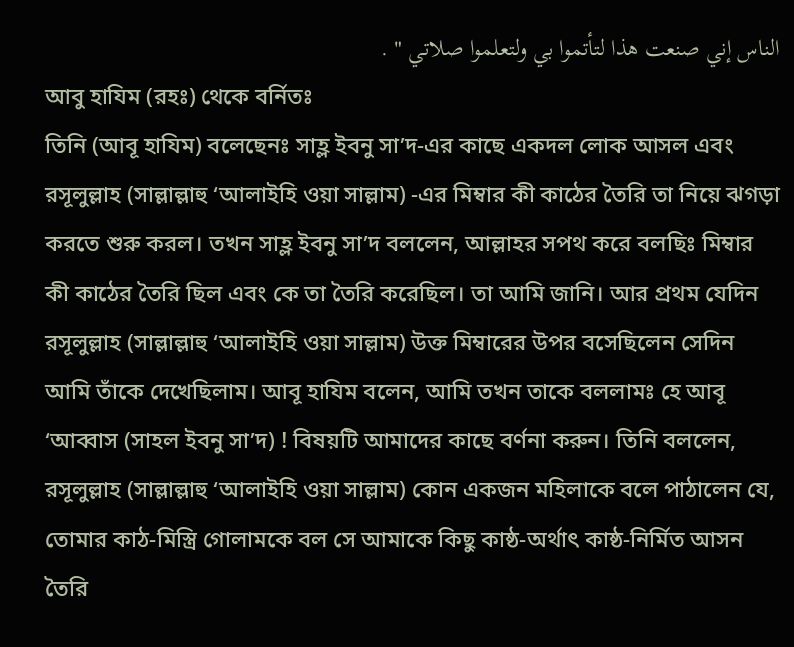الناس إني صنعت هذا لتأتموا بي ولتعلموا صلاتي " .
আবু হাযিম (রহঃ) থেকে বর্নিতঃ
তিনি (আবূ হাযিম) বলেছেনঃ সাহ্ল ইবনু সা’দ-এর কাছে একদল লোক আসল এবং রসূলুল্লাহ (সাল্লাল্লাহু ‘আলাইহি ওয়া সাল্লাম) -এর মিম্বার কী কাঠের তৈরি তা নিয়ে ঝগড়া করতে শুরু করল। তখন সাহ্ল ইবনু সা’দ বললেন, আল্লাহর সপথ করে বলছিঃ মিম্বার কী কাঠের তৈরি ছিল এবং কে তা তৈরি করেছিল। তা আমি জানি। আর প্রথম যেদিন রসূলুল্লাহ (সাল্লাল্লাহু ‘আলাইহি ওয়া সাল্লাম) উক্ত মিম্বারের উপর বসেছিলেন সেদিন আমি তাঁকে দেখেছিলাম। আবূ হাযিম বলেন, আমি তখন তাকে বললামঃ হে আবূ ‘আব্বাস (সাহল ইবনু সা’দ) ! বিষয়টি আমাদের কাছে বর্ণনা করুন। তিনি বললেন, রসূলুল্লাহ (সাল্লাল্লাহু ‘আলাইহি ওয়া সাল্লাম) কোন একজন মহিলাকে বলে পাঠালেন যে, তোমার কাঠ-মিস্ত্রি গোলামকে বল সে আমাকে কিছু কাষ্ঠ-অর্থাৎ কাষ্ঠ-নির্মিত আসন তৈরি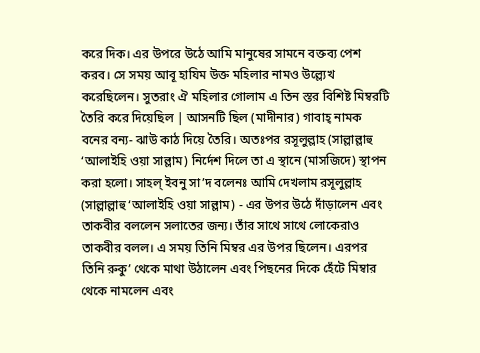করে দিক। এর উপরে উঠে আমি মানুষের সামনে বক্তব্য পেশ করব। সে সময় আবূ হাযিম উক্ত মহিলার নামও উল্ল্যেখ করেছিলেন। সুতরাং ঐ মহিলার গোলাম এ তিন স্তর বিশিষ্ট মিম্বরটি তৈরি করে দিয়েছিল | আসনটি ছিল (মাদীনার) গাবাহ্ নামক বনের বন্য- ঝাউ কাঠ দিয়ে তৈরি। অতঃপর রসূলুল্লাহ (সাল্লাল্লাহু ‘আলাইহি ওয়া সাল্লাম) নির্দেশ দিলে তা এ স্থানে (মাসজিদে) স্থাপন করা হলো। সাহল্ ইবনু সা’দ বলেনঃ আমি দেখলাম রসূলুল্লাহ (সাল্লাল্লাহু ‘আলাইহি ওয়া সাল্লাম) - এর উপর উঠে দাঁড়ালেন এবং তাকবীর বললেন সলাতের জন্য। তাঁর সাথে সাথে লোকেরাও তাকবীর বলল। এ সময় তিনি মিম্বর এর উপর ছিলেন। এরপর তিনি রুকু’ থেকে মাথা উঠালেন এবং পিছনের দিকে হেঁটে মিম্বার থেকে নামলেন এবং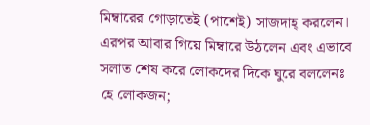মিম্বারের গোড়াতেই (পাশেই) সাজদাহ্ করলেন। এরপর আবার গিয়ে মিম্বারে উঠলেন এবং এভাবে সলাত শেষ করে লোকদের দিকে ঘুরে বললেনঃ হে লোকজন;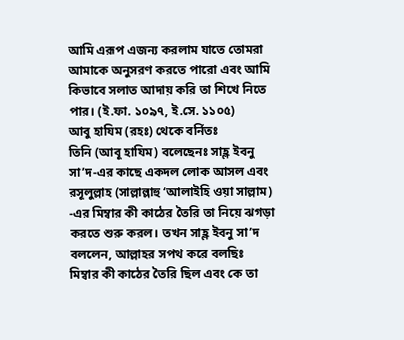আমি এরূপ এজন্য করলাম যাতে তোমরা আমাকে অনুসরণ করতে পারো এবং আমি কিভাবে সলাত আদায় করি তা শিখে নিতে পার। (ই.ফা. ১০৯৭, ই.সে. ১১০৫)
আবু হাযিম (রহঃ) থেকে বর্নিতঃ
তিনি (আবূ হাযিম) বলেছেনঃ সাহ্ল ইবনু সা’দ-এর কাছে একদল লোক আসল এবং রসূলুল্লাহ (সাল্লাল্লাহু ‘আলাইহি ওয়া সাল্লাম) -এর মিম্বার কী কাঠের তৈরি তা নিয়ে ঝগড়া করতে শুরু করল। তখন সাহ্ল ইবনু সা’দ বললেন, আল্লাহর সপথ করে বলছিঃ মিম্বার কী কাঠের তৈরি ছিল এবং কে তা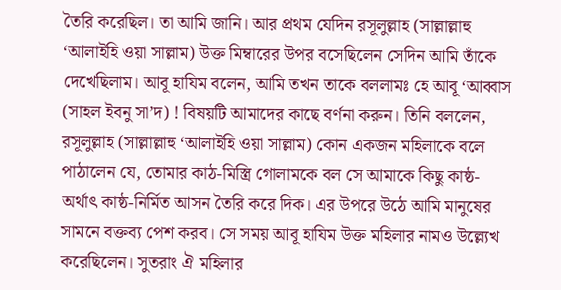তৈরি করেছিল। তা আমি জানি। আর প্রথম যেদিন রসূলুল্লাহ (সাল্লাল্লাহু ‘আলাইহি ওয়া সাল্লাম) উক্ত মিম্বারের উপর বসেছিলেন সেদিন আমি তাঁকে দেখেছিলাম। আবূ হাযিম বলেন, আমি তখন তাকে বললামঃ হে আবূ ‘আব্বাস (সাহল ইবনু সা’দ) ! বিষয়টি আমাদের কাছে বর্ণনা করুন। তিনি বললেন, রসূলুল্লাহ (সাল্লাল্লাহু ‘আলাইহি ওয়া সাল্লাম) কোন একজন মহিলাকে বলে পাঠালেন যে, তোমার কাঠ-মিস্ত্রি গোলামকে বল সে আমাকে কিছু কাষ্ঠ-অর্থাৎ কাষ্ঠ-নির্মিত আসন তৈরি করে দিক। এর উপরে উঠে আমি মানুষের সামনে বক্তব্য পেশ করব। সে সময় আবূ হাযিম উক্ত মহিলার নামও উল্ল্যেখ করেছিলেন। সুতরাং ঐ মহিলার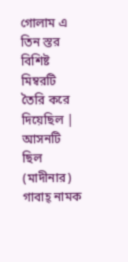গোলাম এ তিন স্তর বিশিষ্ট মিম্বরটি তৈরি করে দিয়েছিল | আসনটি ছিল (মাদীনার) গাবাহ্ নামক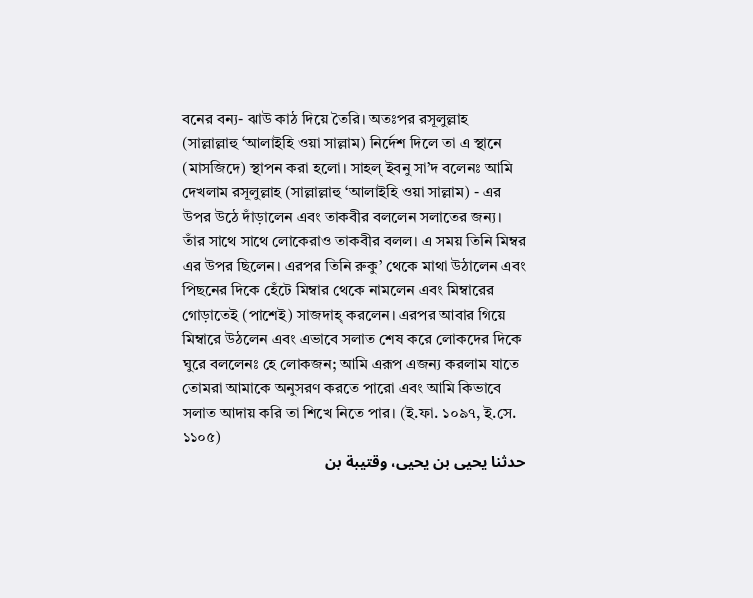বনের বন্য- ঝাউ কাঠ দিয়ে তৈরি। অতঃপর রসূলুল্লাহ (সাল্লাল্লাহু ‘আলাইহি ওয়া সাল্লাম) নির্দেশ দিলে তা এ স্থানে (মাসজিদে) স্থাপন করা হলো। সাহল্ ইবনু সা’দ বলেনঃ আমি দেখলাম রসূলুল্লাহ (সাল্লাল্লাহু ‘আলাইহি ওয়া সাল্লাম) - এর উপর উঠে দাঁড়ালেন এবং তাকবীর বললেন সলাতের জন্য। তাঁর সাথে সাথে লোকেরাও তাকবীর বলল। এ সময় তিনি মিম্বর এর উপর ছিলেন। এরপর তিনি রুকু’ থেকে মাথা উঠালেন এবং পিছনের দিকে হেঁটে মিম্বার থেকে নামলেন এবং মিম্বারের গোড়াতেই (পাশেই) সাজদাহ্ করলেন। এরপর আবার গিয়ে মিম্বারে উঠলেন এবং এভাবে সলাত শেষ করে লোকদের দিকে ঘুরে বললেনঃ হে লোকজন; আমি এরূপ এজন্য করলাম যাতে তোমরা আমাকে অনুসরণ করতে পারো এবং আমি কিভাবে সলাত আদায় করি তা শিখে নিতে পার। (ই.ফা. ১০৯৭, ই.সে. ১১০৫)
حدثنا يحيى بن يحيى، وقتيبة بن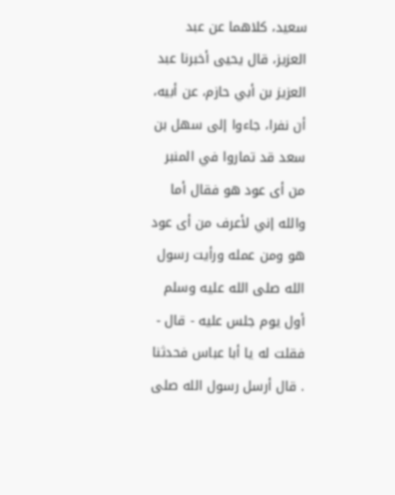سعيد، كلاهما عن عبد العزيز، قال يحيى أخبرنا عبد العزيز بن أبي حازم، عن أبيه، أن نفرا، جاءوا إلى سهل بن سعد قد تماروا في المنبر من أى عود هو فقال أما والله إني لأعرف من أى عود هو ومن عمله ورأيت رسول الله صلى الله عليه وسلم أول يوم جلس عليه - قال - فقلت له يا أبا عباس فحدثنا . قال أرسل رسول الله صلى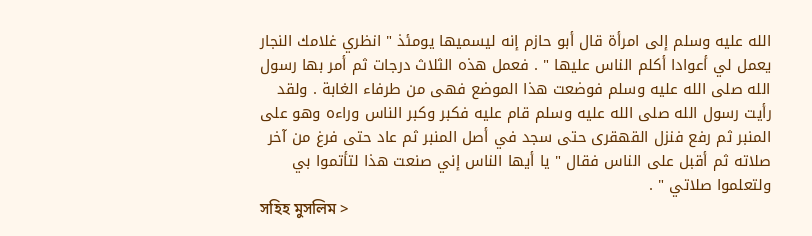الله عليه وسلم إلى امرأة قال أبو حازم إنه ليسميها يومئذ " انظري غلامك النجار يعمل لي أعوادا أكلم الناس عليها " . فعمل هذه الثلاث درجات ثم أمر بها رسول الله صلى الله عليه وسلم فوضعت هذا الموضع فهى من طرفاء الغابة . ولقد رأيت رسول الله صلى الله عليه وسلم قام عليه فكبر وكبر الناس وراءه وهو على المنبر ثم رفع فنزل القهقرى حتى سجد في أصل المنبر ثم عاد حتى فرغ من آخر صلاته ثم أقبل على الناس فقال " يا أيها الناس إني صنعت هذا لتأتموا بي ولتعلموا صلاتي " .
সহিহ মুসলিম >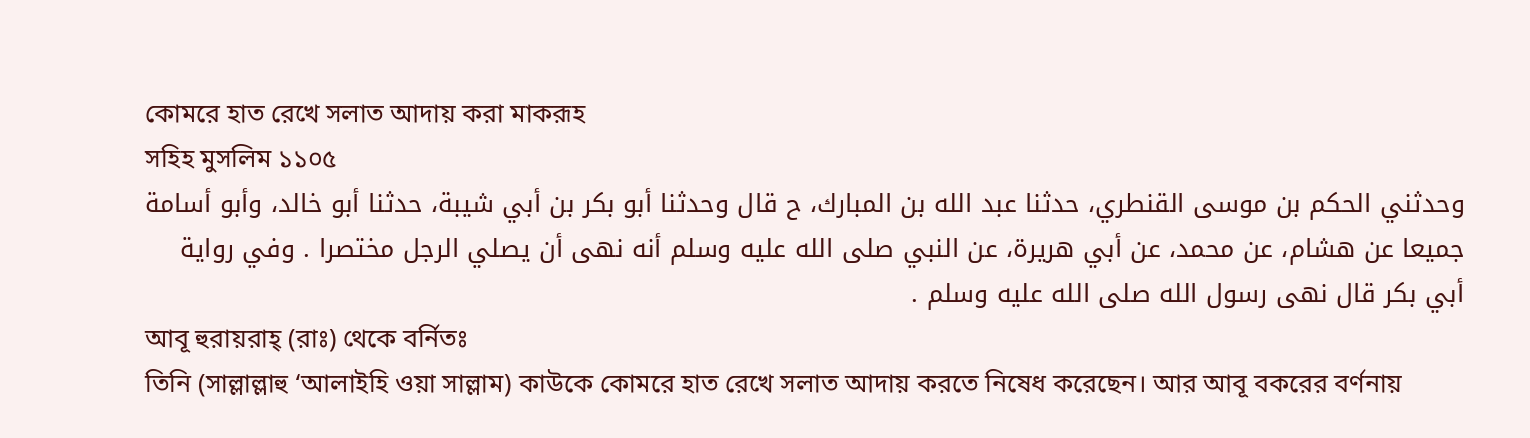কোমরে হাত রেখে সলাত আদায় করা মাকরূহ
সহিহ মুসলিম ১১০৫
وحدثني الحكم بن موسى القنطري، حدثنا عبد الله بن المبارك، ح قال وحدثنا أبو بكر بن أبي شيبة، حدثنا أبو خالد، وأبو أسامة جميعا عن هشام، عن محمد، عن أبي هريرة، عن النبي صلى الله عليه وسلم أنه نهى أن يصلي الرجل مختصرا . وفي رواية أبي بكر قال نهى رسول الله صلى الله عليه وسلم .
আবূ হুরায়রাহ্ (রাঃ) থেকে বর্নিতঃ
তিনি (সাল্লাল্লাহু ‘আলাইহি ওয়া সাল্লাম) কাউকে কোমরে হাত রেখে সলাত আদায় করতে নিষেধ করেছেন। আর আবূ বকরের বর্ণনায়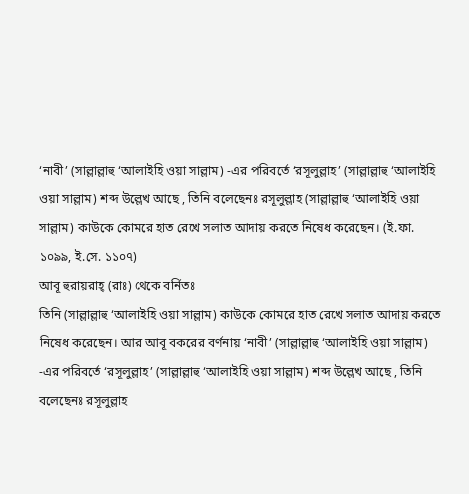‘নাবী’ (সাল্লাল্লাহু ‘আলাইহি ওয়া সাল্লাম) -এর পরিবর্তে ‘রসূলুল্লাহ’ (সাল্লাল্লাহু ‘আলাইহি ওয়া সাল্লাম) শব্দ উল্লেখ আছে , তিনি বলেছেনঃ রসূলুল্লাহ (সাল্লাল্লাহু ‘আলাইহি ওয়া সাল্লাম) কাউকে কোমরে হাত রেখে সলাত আদায় করতে নিষেধ করেছেন। (ই.ফা. ১০৯৯, ই.সে. ১১০৭)
আবূ হুরায়রাহ্ (রাঃ) থেকে বর্নিতঃ
তিনি (সাল্লাল্লাহু ‘আলাইহি ওয়া সাল্লাম) কাউকে কোমরে হাত রেখে সলাত আদায় করতে নিষেধ করেছেন। আর আবূ বকরের বর্ণনায় ‘নাবী’ (সাল্লাল্লাহু ‘আলাইহি ওয়া সাল্লাম) -এর পরিবর্তে ‘রসূলুল্লাহ’ (সাল্লাল্লাহু ‘আলাইহি ওয়া সাল্লাম) শব্দ উল্লেখ আছে , তিনি বলেছেনঃ রসূলুল্লাহ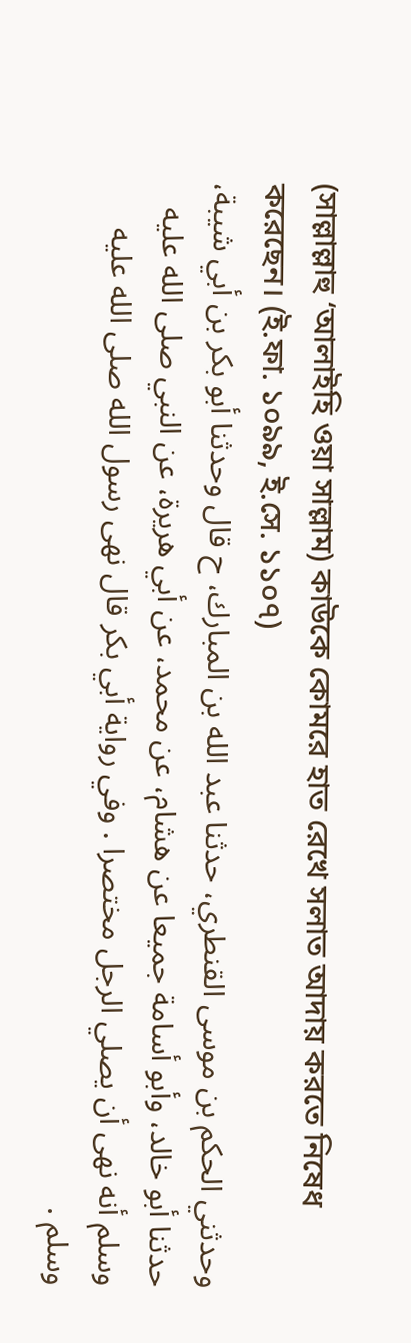(সাল্লাল্লাহু ‘আলাইহি ওয়া সাল্লাম) কাউকে কোমরে হাত রেখে সলাত আদায় করতে নিষেধ করেছেন। (ই.ফা. ১০৯৯, ই.সে. ১১০৭)
وحدثني الحكم بن موسى القنطري، حدثنا عبد الله بن المبارك، ح قال وحدثنا أبو بكر بن أبي شيبة، حدثنا أبو خالد، وأبو أسامة جميعا عن هشام، عن محمد، عن أبي هريرة، عن النبي صلى الله عليه وسلم أنه نهى أن يصلي الرجل مختصرا . وفي رواية أبي بكر قال نهى رسول الله صلى الله عليه وسلم .